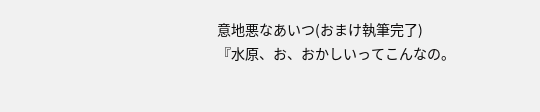意地悪なあいつ(おまけ執筆完了)
『水原、お、おかしいってこんなの。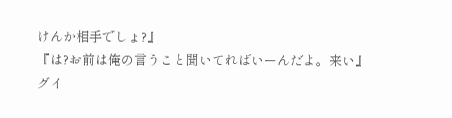けんか相手でしょ?』
『は?お前は俺の言うこと聞いてればいーんだよ。来い』
グイ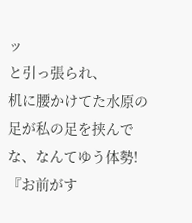ッ
と引っ張られ、
机に腰かけてた水原の
足が私の足を挟んで
な、なんてゆう体勢!
『お前がす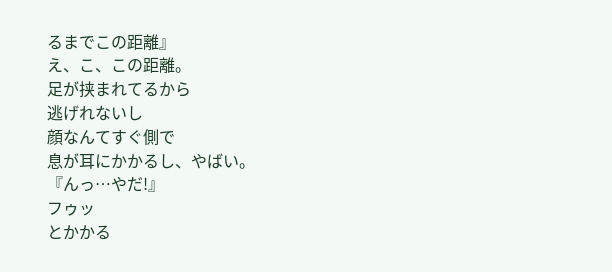るまでこの距離』
え、こ、この距離。
足が挟まれてるから
逃げれないし
顔なんてすぐ側で
息が耳にかかるし、やばい。
『んっ…やだ!』
フゥッ
とかかる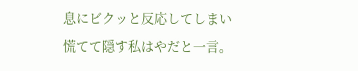息にビクッと反応してしまい
慌てて隠す私はやだと一言。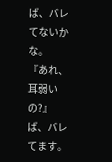ば、バレてないかな。
『あれ、耳弱いの?』
ば、バレてます。